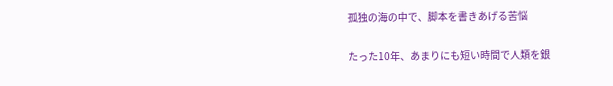孤独の海の中で、脚本を書きあげる苦悩

たった10年、あまりにも短い時間で人類を銀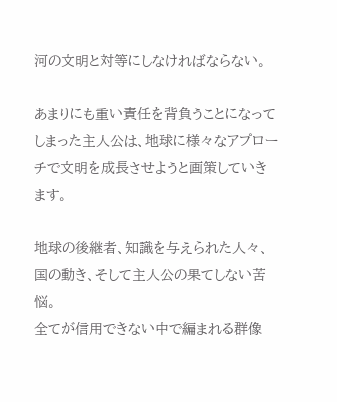河の文明と対等にしなければならない。

あまりにも重い責任を背負うことになってしまった主人公は、地球に様々なアプローチで文明を成長させようと画策していきます。

地球の後継者、知識を与えられた人々、国の動き、そして主人公の果てしない苦悩。
全てが信用できない中で編まれる群像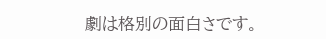劇は格別の面白さです。